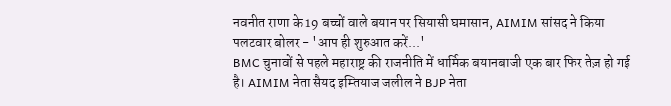नवनीत राणा के 19 बच्चों वाले बयान पर सियासी घमासान, AIMIM सांसद ने किया पलटवार बोलर - 'आप ही शुरुआत करें...'
BMC चुनावों से पहले महाराष्ट्र की राजनीति में धार्मिक बयानबाजी एक बार फिर तेज़ हो गई है। AIMIM नेता सैयद इम्तियाज जलील ने BJP नेता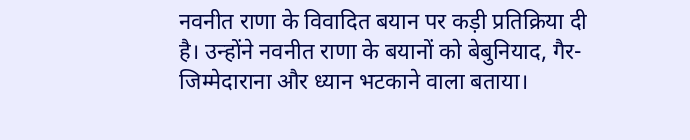नवनीत राणा के विवादित बयान पर कड़ी प्रतिक्रिया दी है। उन्होंने नवनीत राणा के बयानों को बेबुनियाद, गैर-जिम्मेदाराना और ध्यान भटकाने वाला बताया।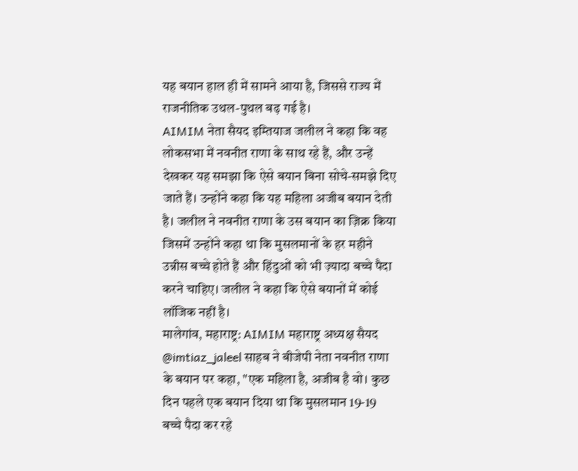यह बयान हाल ही में सामने आया है, जिससे राज्य में राजनीतिक उथल-पुथल बढ़ गई है।
AIMIM नेता सैयद इम्तियाज जलील ने कहा कि वह लोकसभा में नवनीत राणा के साथ रहे हैं, और उन्हें देखकर यह समझा कि ऐसे बयान बिना सोचे-समझे दिए जाते हैं। उन्होंने कहा कि यह महिला अजीब बयान देती है। जलील ने नवनीत राणा के उस बयान का ज़िक्र किया जिसमें उन्होंने कहा था कि मुसलमानों के हर महीने उन्नीस बच्चे होते हैं और हिंदुओं को भी ज़्यादा बच्चे पैदा करने चाहिए। जलील ने कहा कि ऐसे बयानों में कोई लॉजिक नहीं है।
मालेगांव, महाराष्ट्र: AIMIM महाराष्ट्र अध्यक्ष सैयद @imtiaz_jaleel साहब ने बीजेपी नेता नवनीत राणा के बयान पर कहा, "एक महिला है, अजीब है वो। कुछ दिन पहले एक बयान दिया था कि मुसलमान 19-19 बच्चे पैदा कर रहे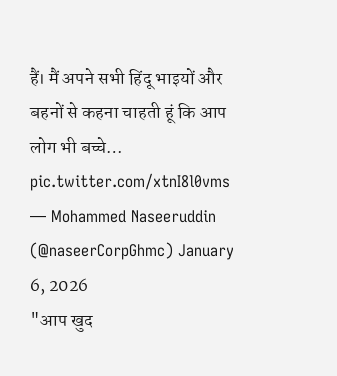हैं। मैं अपने सभी हिंदू भाइयों और बहनों से कहना चाहती हूं कि आप लोग भी बच्चे… pic.twitter.com/xtnI8l0vms
— Mohammed Naseeruddin (@naseerCorpGhmc) January 6, 2026
"आप खुद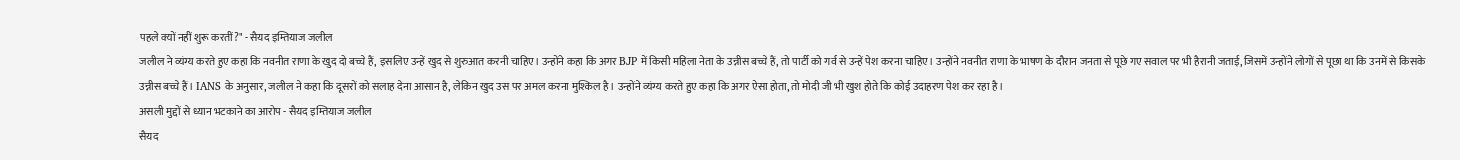पहले क्यों नहीं शुरू करतीं?" - सैयद इम्तियाज जलील
जलील ने व्यंग्य करते हुए कहा कि नवनीत राणा के खुद दो बच्चे हैं, इसलिए उन्हें खुद से शुरुआत करनी चाहिए। उन्होंने कहा कि अगर BJP में किसी महिला नेता के उन्नीस बच्चे हैं, तो पार्टी को गर्व से उन्हें पेश करना चाहिए। उन्होंने नवनीत राणा के भाषण के दौरान जनता से पूछे गए सवाल पर भी हैरानी जताई, जिसमें उन्होंने लोगों से पूछा था कि उनमें से किसके उन्नीस बच्चे हैं। IANS के अनुसार, जलील ने कहा कि दूसरों को सलाह देना आसान है, लेकिन खुद उस पर अमल करना मुश्किल है। उन्होंने व्यंग्य करते हुए कहा कि अगर ऐसा होता, तो मोदी जी भी खुश होते कि कोई उदाहरण पेश कर रहा है।
असली मुद्दों से ध्यान भटकाने का आरोप - सैयद इम्तियाज जलील
सैयद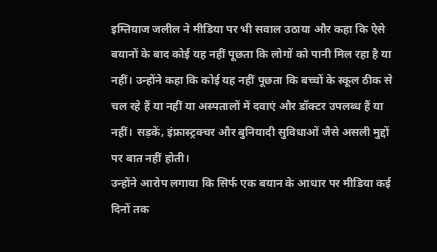इम्तियाज जलील ने मीडिया पर भी सवाल उठाया और कहा कि ऐसे बयानों के बाद कोई यह नहीं पूछता कि लोगों को पानी मिल रहा है या नहीं। उन्होंने कहा कि कोई यह नहीं पूछता कि बच्चों के स्कूल ठीक से चल रहे हैं या नहीं या अस्पतालों में दवाएं और डॉक्टर उपलब्ध हैं या नहीं। सड़कें, इंफ्रास्ट्रक्चर और बुनियादी सुविधाओं जैसे असली मुद्दों पर बात नहीं होती।
उन्होंने आरोप लगाया कि सिर्फ एक बयान के आधार पर मीडिया कई दिनों तक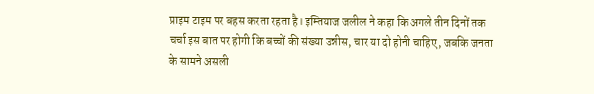प्राइम टाइम पर बहस करता रहता है। इम्तियाज जलील ने कहा कि अगले तीन दिनों तक चर्चा इस बात पर होगी कि बच्चों की संख्या उन्नीस, चार या दो होनी चाहिए, जबकि जनता के सामने असली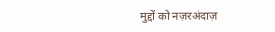मुद्दों को नज़रअंदाज़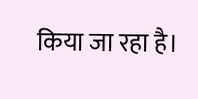किया जा रहा है।